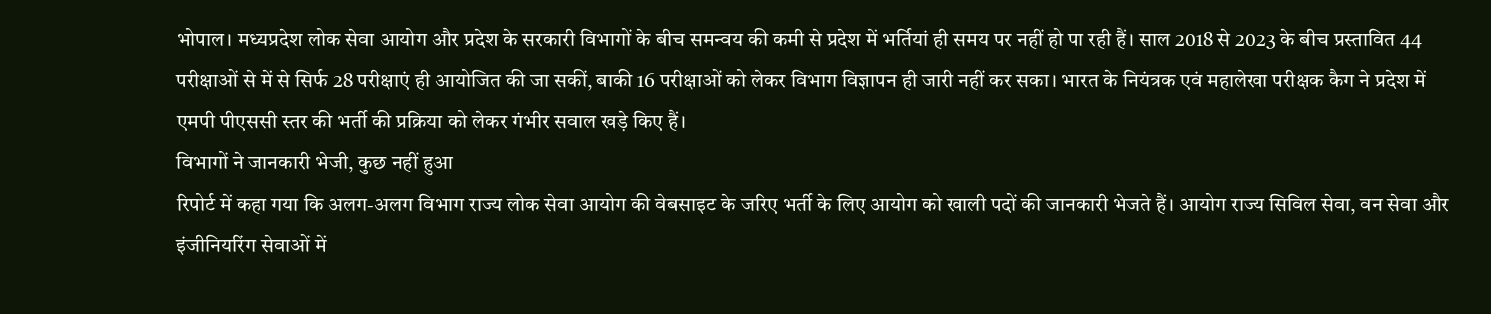भोपाल। मध्यप्रदेश लोक सेवा आयोग और प्रदेश के सरकारी विभागों के बीच समन्वय की कमी से प्रदेश में भर्तियां ही समय पर नहीं हो पा रही हैं। साल 2018 से 2023 के बीच प्रस्तावित 44 परीक्षाओं से में से सिर्फ 28 परीक्षाएं ही आयोजित की जा सकीं, बाकी 16 परीक्षाओं को लेकर विभाग विज्ञापन ही जारी नहीं कर सका। भारत के नियंत्रक एवं महालेखा परीक्षक कैग ने प्रदेश में एमपी पीएससी स्तर की भर्ती की प्रक्रिया को लेकर गंभीर सवाल खड़े किए हैं।
विभागों ने जानकारी भेजी, कुछ नहीं हुआ
रिपोर्ट में कहा गया कि अलग-अलग विभाग राज्य लोक सेवा आयोग की वेबसाइट के जरिए भर्ती के लिए आयोग को खाली पदों की जानकारी भेजते हैं। आयोग राज्य सिविल सेवा, वन सेवा और इंजीनियरिंग सेवाओं में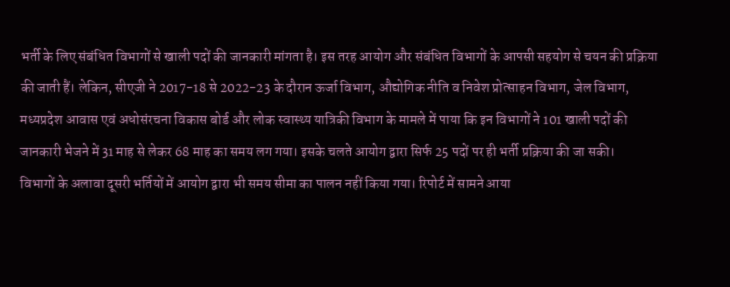भर्ती के लिए संबंधित विभागों से खाली पदों की जानकारी मांगता है। इस तरह आयोग और संबंधित विभागों के आपसी सहयोग से चयन की प्रक्रिया की जाती हैं। लेकिन, सीएजी ने 2017-18 से 2022-23 के दौरान ऊर्जा विभाग, औद्योगिक नीति व निवेश प्रोत्साहन विभाग, जेल विभाग, मध्यप्रदेश आवास एवं अधोसंरचना विकास बोर्ड और लोक स्वास्थ्य यात्रिकी विभाग के मामले में पाया कि इन विभागों ने 101 खाली पदों की जानकारी भेजने में 31 माह से लेकर 68 माह का समय लग गया। इसके चलते आयोग द्वारा सिर्फ 25 पदों पर ही भर्ती प्रक्रिया की जा सकी।
विभागों के अलावा दूसरी भर्तियों में आयोग द्वारा भी समय सीमा का पालन नहीं किया गया। रिपोर्ट में सामने आया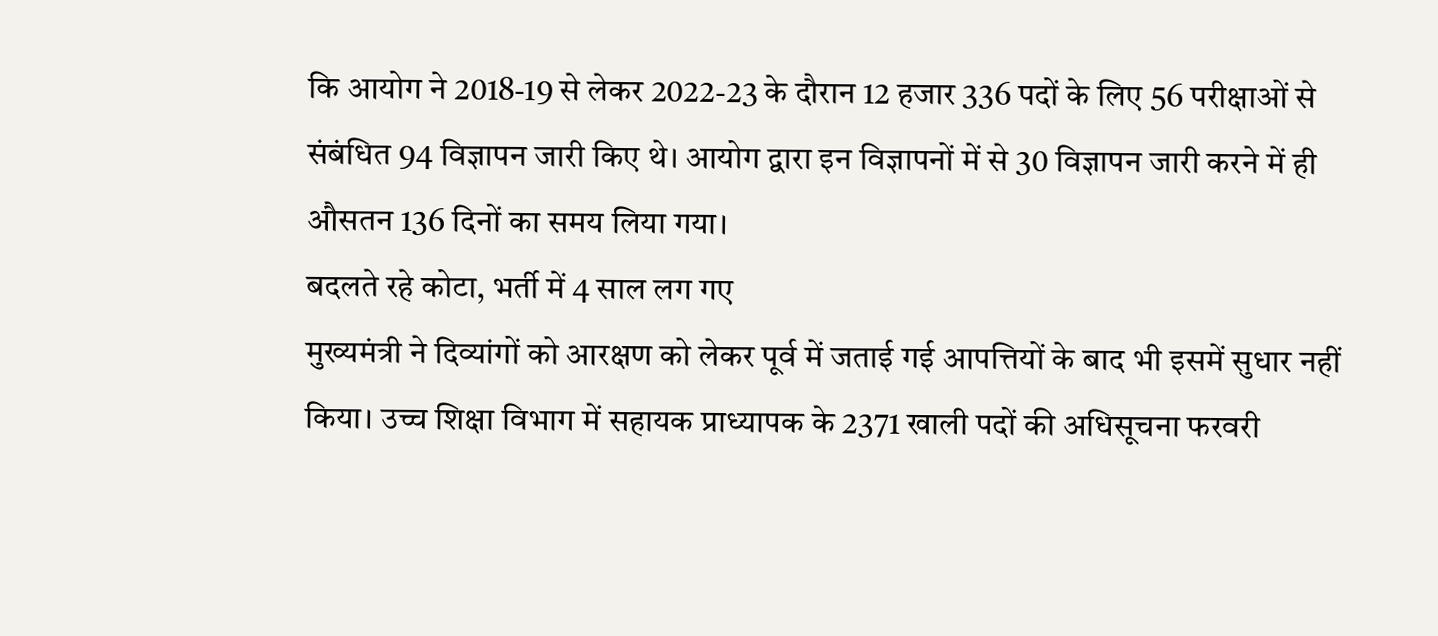कि आयोग ने 2018-19 से लेकर 2022-23 के दौरान 12 हजार 336 पदों के लिए 56 परीक्षाओं से संबंधित 94 विज्ञापन जारी किए थे। आयोग द्वारा इन विज्ञापनों में से 30 विज्ञापन जारी करने में ही औसतन 136 दिनों का समय लिया गया।
बदलते रहे कोटा, भर्ती में 4 साल लग गए
मुख्यमंत्री ने दिव्यांगों को आरक्षण को लेकर पूर्व में जताई गई आपत्तियों के बाद भी इसमें सुधार नहीं किया। उच्च शिक्षा विभाग में सहायक प्राध्यापक के 2371 खाली पदों की अधिसूचना फरवरी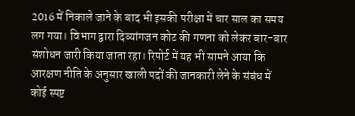2016 में निकाले जाने के बाद भी इसकी परीक्षा में चार साल का समय लग गया। विभाग द्वारा दिव्यांगजन कोट की गणना को लेकर बार-बार संशोधन जारी किया जाता रहा। रिपोर्ट में यह भी सामने आया कि आरक्षण नीति के अनुसार खाली पदों की जानकारी लेने के संबंध में कोई स्पष्ट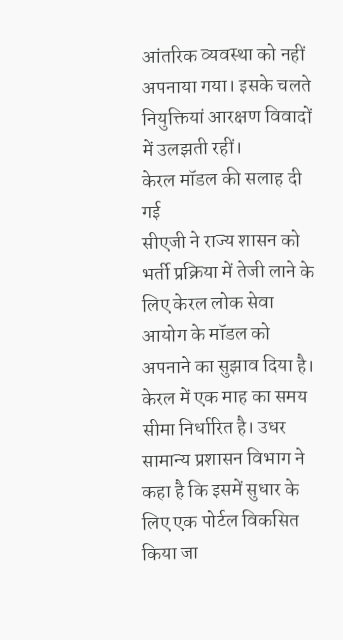आंतरिक व्यवस्था को नहीं अपनाया गया। इसके चलते नियुक्तियां आरक्षण विवादों में उलझती रहीं।
केरल मॉडल की सलाह दी गई
सीएजी ने राज्य शासन को भर्ती प्रक्रिया में तेजी लाने के लिए केरल लोक सेवा आयोग के मॉडल को अपनाने का सुझाव दिया है। केरल में एक माह का समय सीमा निर्धारित है। उधर सामान्य प्रशासन विभाग ने कहा है कि इसमें सुधार के लिए एक पोर्टल विकसित किया जा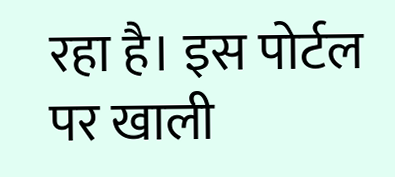रहा है। इस पोर्टल पर खाली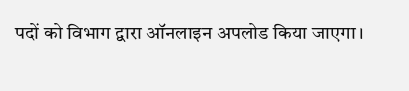पदों को विभाग द्वारा ऑनलाइन अपलोड किया जाएगा।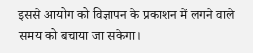इससे आयोग को विज्ञापन के प्रकाशन में लगने वाले समय को बचाया जा सकेगा।